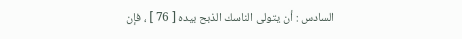السادس : أن يتولى الناسك الذبح بيده [ 76 ] ، فإن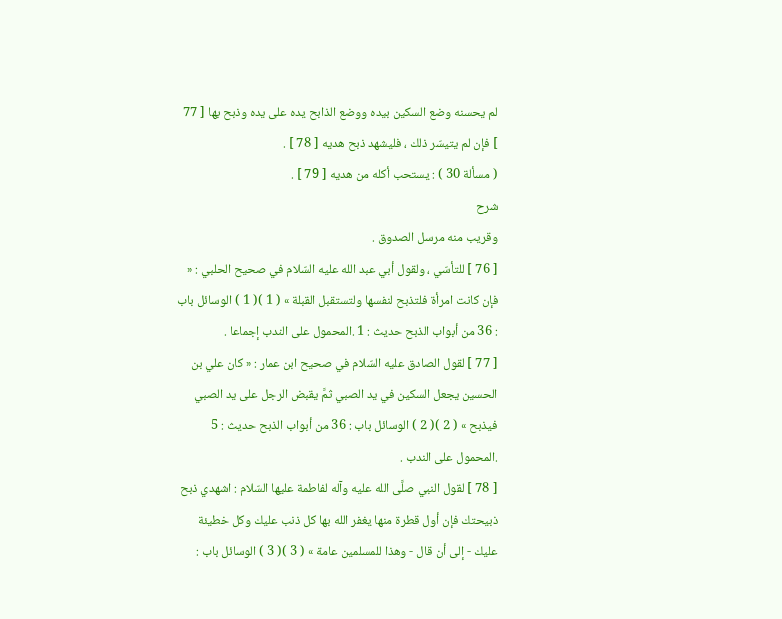لم يحسنه وضع السكين بيده ووضع الذابح يده على يده وذبح بها [ 77 ] فإن لم يتيسّر ذلك ، فليشهد ذبح هديه [ 78 ] .
( مسألة 30 ) : يستحب أكله من هديه [ 79 ] .
شرح
وقريب منه مرسل الصدوق .
[ 76 ] للتأسّي ، ولقول أبي عبد الله عليه السّلام في صحيح الحلبي : « فإن كانت امرأة فلتذبح لنفسها ولتستقبل القبلة » ( 1 )( 1 ) الوسائل باب : 36 من أبواب الذبح حديث : 1 .المحمول على الندب إجماعا .
[ 77 ] لقول الصادق عليه السّلام في صحيح ابن عمار : « كان علي بن الحسين يجعل السكين في يد الصبي ثمَّ يقبض الرجل على يد الصبي فيذبح » ( 2 )( 2 ) الوسائل باب : 36 من أبواب الذبح حديث : 5 .المحمول على الندب .
[ 78 ] لقول النبي صلَّى الله عليه وآله لفاطمة عليها السّلام : اشهدي ذبح ذبيحتك فإن أول قطرة منها يغفر الله بها كل ذنب عليك وكل خطيئة عليك - إلى أن قال - وهذا للمسلمين عامة » ( 3 )( 3 ) الوسائل باب :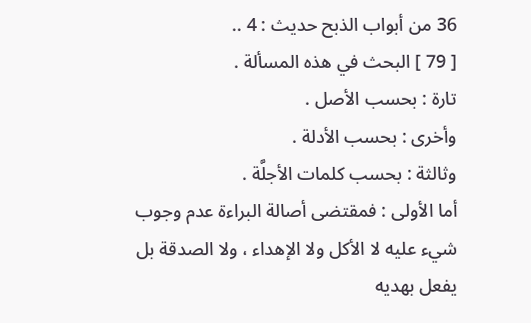36 من أبواب الذبح حديث : 4 ..
[ 79 ] البحث في هذه المسألة .
تارة : بحسب الأصل .
وأخرى : بحسب الأدلة .
وثالثة : بحسب كلمات الأجلَّة .
أما الأولى : فمقتضى أصالة البراءة عدم وجوب شيء عليه لا الأكل ولا الإهداء ، ولا الصدقة بل يفعل بهديه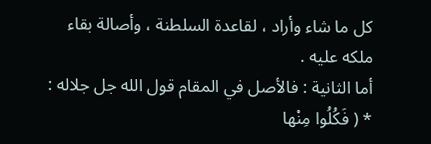كل ما شاء وأراد ، لقاعدة السلطنة ، وأصالة بقاء ملكه عليه .
أما الثانية : فالأصل في المقام قول الله جل جلاله : * ( فَكُلُوا مِنْها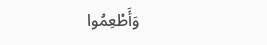وَأَطْعِمُوا